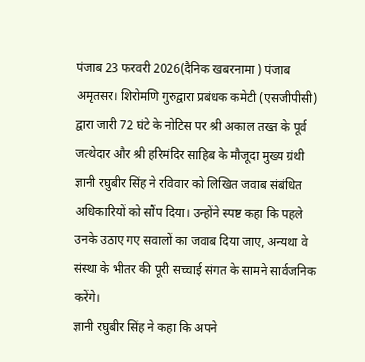पंजाब 23 फरवरी 2026(दैनिक खबरनामा ) पंजाब अमृतसर। शिरोमणि गुरुद्वारा प्रबंधक कमेटी (एसजीपीसी) द्वारा जारी 72 घंटे के नोटिस पर श्री अकाल तख्त के पूर्व जत्थेदार और श्री हरिमंदिर साहिब के मौजूदा मुख्य ग्रंथी ज्ञानी रघुबीर सिंह ने रविवार को लिखित जवाब संबंधित अधिकारियों को सौंप दिया। उन्होंने स्पष्ट कहा कि पहले उनके उठाए गए सवालों का जवाब दिया जाए, अन्यथा वे संस्था के भीतर की पूरी सच्चाई संगत के सामने सार्वजनिक करेंगे।
ज्ञानी रघुबीर सिंह ने कहा कि अपने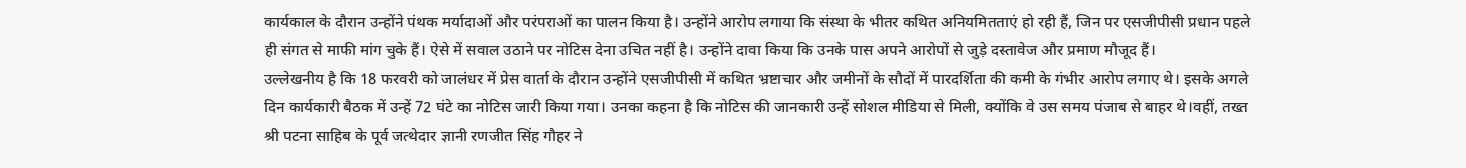कार्यकाल के दौरान उन्होंने पंथक मर्यादाओं और परंपराओं का पालन किया है। उन्होंने आरोप लगाया कि संस्था के भीतर कथित अनियमितताएं हो रही हैं, जिन पर एसजीपीसी प्रधान पहले ही संगत से माफी मांग चुके हैं। ऐसे में सवाल उठाने पर नोटिस देना उचित नहीं है। उन्होंने दावा किया कि उनके पास अपने आरोपों से जुड़े दस्तावेज और प्रमाण मौजूद हैं।
उल्लेखनीय है कि 18 फरवरी को जालंधर में प्रेस वार्ता के दौरान उन्होंने एसजीपीसी में कथित भ्रष्टाचार और जमीनों के सौदों में पारदर्शिता की कमी के गंभीर आरोप लगाए थे। इसके अगले दिन कार्यकारी बैठक में उन्हें 72 घंटे का नोटिस जारी किया गया। उनका कहना है कि नोटिस की जानकारी उन्हें सोशल मीडिया से मिली, क्योंकि वे उस समय पंजाब से बाहर थे।वहीं, तख्त श्री पटना साहिब के पूर्व जत्थेदार ज्ञानी रणजीत सिंह गौहर ने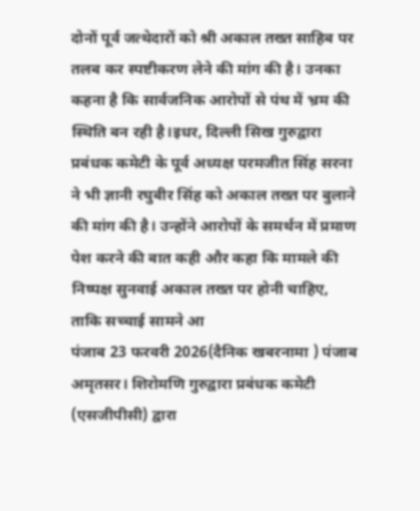दोनों पूर्व जत्थेदारों को श्री अकाल तख्त साहिब पर तलब कर स्पष्टीकरण लेने की मांग की है। उनका कहना है कि सार्वजनिक आरोपों से पंथ में भ्रम की स्थिति बन रही है।इधर, दिल्ली सिख गुरुद्वारा प्रबंधक कमेटी के पूर्व अध्यक्ष परमजीत सिंह सरना ने भी ज्ञानी रघुबीर सिंह को अकाल तख्त पर बुलाने की मांग की है। उन्होंने आरोपों के समर्थन में प्रमाण पेश करने की बात कही और कहा कि मामले की निष्पक्ष सुनवाई अकाल तख्त पर होनी चाहिए, ताकि सच्चाई सामने आ
पंजाब 23 फरवरी 2026(दैनिक खबरनामा ) पंजाब अमृतसर। शिरोमणि गुरुद्वारा प्रबंधक कमेटी (एसजीपीसी) द्वारा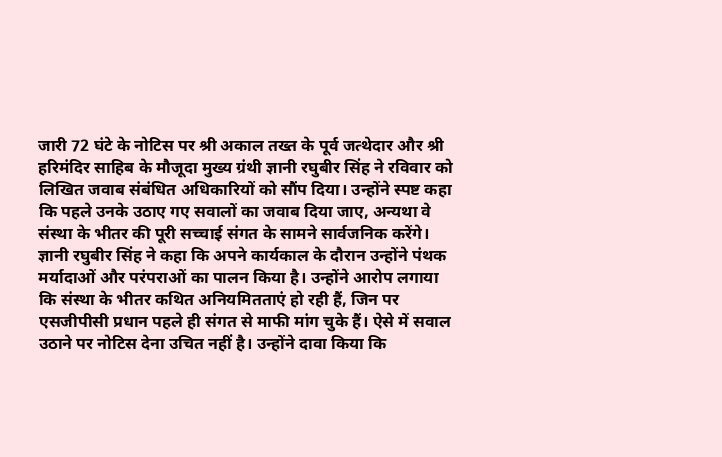जारी 72 घंटे के नोटिस पर श्री अकाल तख्त के पूर्व जत्थेदार और श्री हरिमंदिर साहिब के मौजूदा मुख्य ग्रंथी ज्ञानी रघुबीर सिंह ने रविवार को लिखित जवाब संबंधित अधिकारियों को सौंप दिया। उन्होंने स्पष्ट कहा कि पहले उनके उठाए गए सवालों का जवाब दिया जाए, अन्यथा वे संस्था के भीतर की पूरी सच्चाई संगत के सामने सार्वजनिक करेंगे।
ज्ञानी रघुबीर सिंह ने कहा कि अपने कार्यकाल के दौरान उन्होंने पंथक मर्यादाओं और परंपराओं का पालन किया है। उन्होंने आरोप लगाया कि संस्था के भीतर कथित अनियमितताएं हो रही हैं, जिन पर एसजीपीसी प्रधान पहले ही संगत से माफी मांग चुके हैं। ऐसे में सवाल उठाने पर नोटिस देना उचित नहीं है। उन्होंने दावा किया कि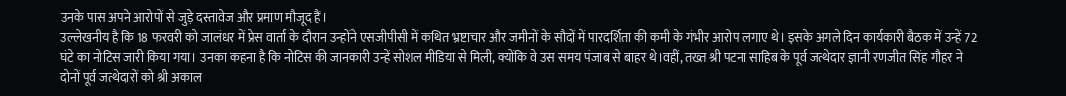उनके पास अपने आरोपों से जुड़े दस्तावेज और प्रमाण मौजूद हैं।
उल्लेखनीय है कि 18 फरवरी को जालंधर में प्रेस वार्ता के दौरान उन्होंने एसजीपीसी में कथित भ्रष्टाचार और जमीनों के सौदों में पारदर्शिता की कमी के गंभीर आरोप लगाए थे। इसके अगले दिन कार्यकारी बैठक में उन्हें 72 घंटे का नोटिस जारी किया गया। उनका कहना है कि नोटिस की जानकारी उन्हें सोशल मीडिया से मिली, क्योंकि वे उस समय पंजाब से बाहर थे।वहीं, तख्त श्री पटना साहिब के पूर्व जत्थेदार ज्ञानी रणजीत सिंह गौहर ने दोनों पूर्व जत्थेदारों को श्री अकाल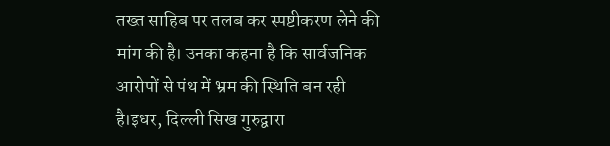तख्त साहिब पर तलब कर स्पष्टीकरण लेने की मांग की है। उनका कहना है कि सार्वजनिक आरोपों से पंथ में भ्रम की स्थिति बन रही है।इधर, दिल्ली सिख गुरुद्वारा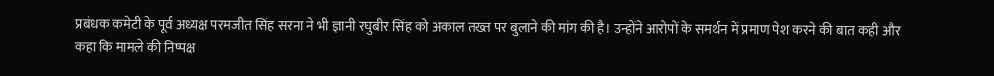प्रबंधक कमेटी के पूर्व अध्यक्ष परमजीत सिंह सरना ने भी ज्ञानी रघुबीर सिंह को अकाल तख्त पर बुलाने की मांग की है। उन्होंने आरोपों के समर्थन में प्रमाण पेश करने की बात कही और कहा कि मामले की निष्पक्ष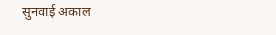सुनवाई अकाल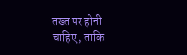तख्त पर होनी चाहिए, ताकि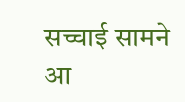सच्चाई सामने आ